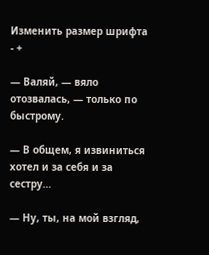Изменить размер шрифта - +

— Валяй, — вяло отозвалась, — только по быстрому.

— В общем, я извиниться хотел и за себя и за сестру…

— Ну, ты, на мой взгляд,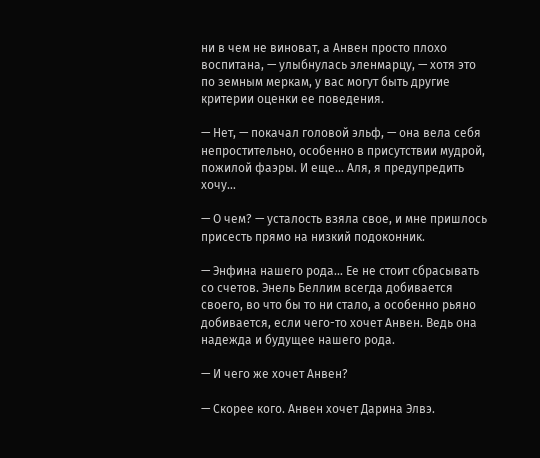ни в чем не виноват, а Анвен просто плохо воспитана, — улыбнулась эленмарцу, — хотя это по земным меркам, у вас могут быть другие критерии оценки ее поведения.

— Нет, — покачал головой эльф, — она вела себя непростительно, особенно в присутствии мудрой, пожилой фаэры. И еще… Аля, я предупредить хочу…

— О чем? — усталость взяла свое, и мне пришлось присесть прямо на низкий подоконник.

— Энфина нашего рода… Ее не стоит сбрасывать со счетов. Энель Беллим всегда добивается своего, во что бы то ни стало, а особенно рьяно добивается, если чего-то хочет Анвен. Ведь она надежда и будущее нашего рода.

— И чего же хочет Анвен?

— Скорее кого. Анвен хочет Дарина Элвэ.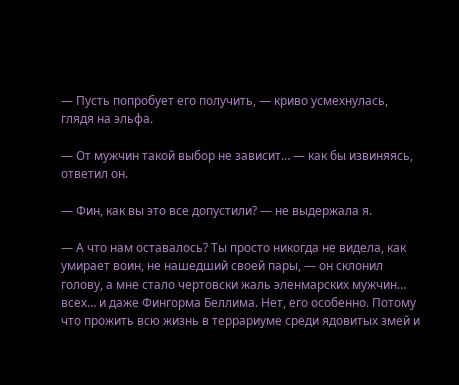— Пусть попробует его получить, — криво усмехнулась, глядя на эльфа.

— От мужчин такой выбор не зависит… — как бы извиняясь, ответил он.

— Фин, как вы это все допустили? — не выдержала я.

— А что нам оставалось? Ты просто никогда не видела, как умирает воин, не нашедший своей пары, — он склонил голову, а мне стало чертовски жаль эленмарских мужчин… всех… и даже Фингорма Беллима. Нет, его особенно. Потому что прожить всю жизнь в террариуме среди ядовитых змей и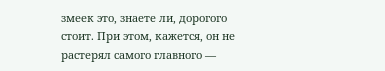змеек это, знаете ли, дорогого стоит. При этом, кажется, он не растерял самого главного —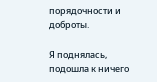порядочности и доброты.

Я поднялась, подошла к ничего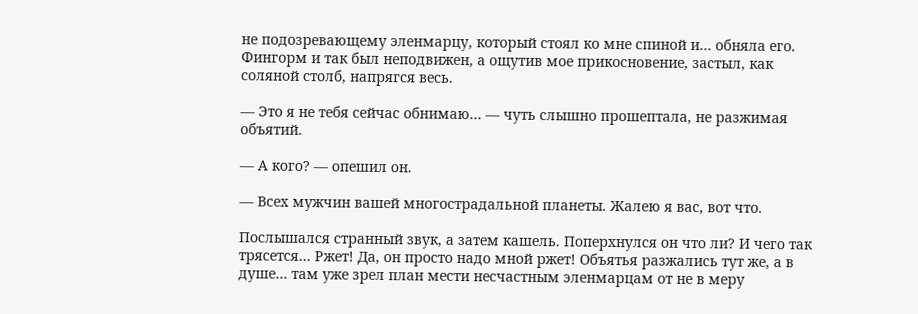не подозревающему эленмарцу, который стоял ко мне спиной и… обняла его. Фингорм и так был неподвижен, а ощутив мое прикосновение, застыл, как соляной столб, напрягся весь.

— Это я не тебя сейчас обнимаю… — чуть слышно прошептала, не разжимая объятий.

— А кого? — опешил он.

— Всех мужчин вашей многострадальной планеты. Жалею я вас, вот что.

Послышался странный звук, а затем кашель. Поперхнулся он что ли? И чего так трясется… Ржет! Да, он просто надо мной ржет! Объятья разжались тут же, а в душе… там уже зрел план мести несчастным эленмарцам от не в меру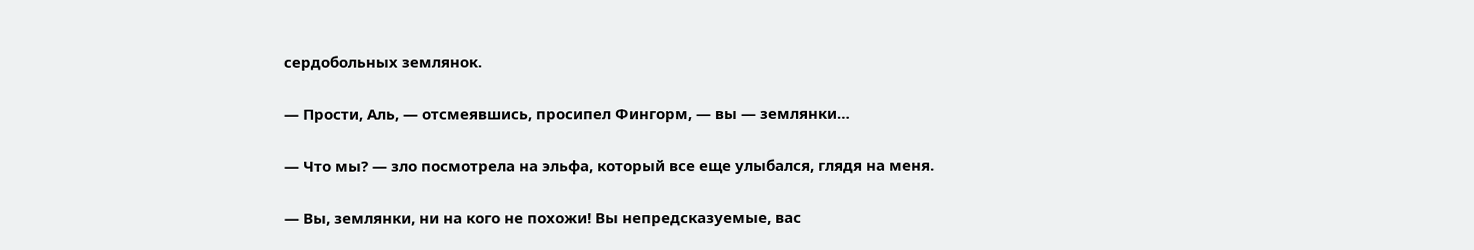сердобольных землянок.

— Прости, Аль, — отсмеявшись, просипел Фингорм, — вы — землянки…

— Что мы? — зло посмотрела на эльфа, который все еще улыбался, глядя на меня.

— Вы, землянки, ни на кого не похожи! Вы непредсказуемые, вас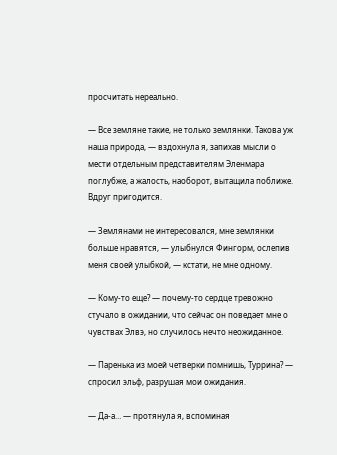просчитать нереально.

— Все земляне такие, не только землянки. Такова уж наша природа, — вздохнула я, запихав мысли о мести отдельным представителям Эленмара поглубже, а жалость, наоборот, вытащила поближе. Вдруг пригодится.

— Землянами не интересовался, мне землянки больше нравятся, — улыбнулся Фингорм, ослепив меня своей улыбкой, — кстати, не мне одному.

— Кому-то еще? — почему-то сердце тревожно стучало в ожидании, что сейчас он поведает мне о чувствах Элвэ, но случилось нечто неожиданное.

— Паренька из моей четверки помнишь, Туррина? — спросил эльф, разрушая мои ожидания.

— Да-а… — протянула я, вспоминая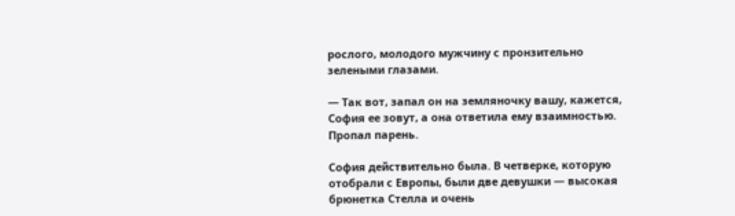рослого, молодого мужчину с пронзительно зелеными глазами.

— Так вот, запал он на земляночку вашу, кажется, София ее зовут, а она ответила ему взаимностью. Пропал парень.

София действительно была. В четверке, которую отобрали с Европы, были две девушки — высокая брюнетка Стелла и очень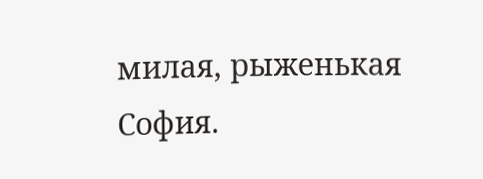милая, рыженькая София.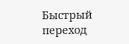Быстрый переход